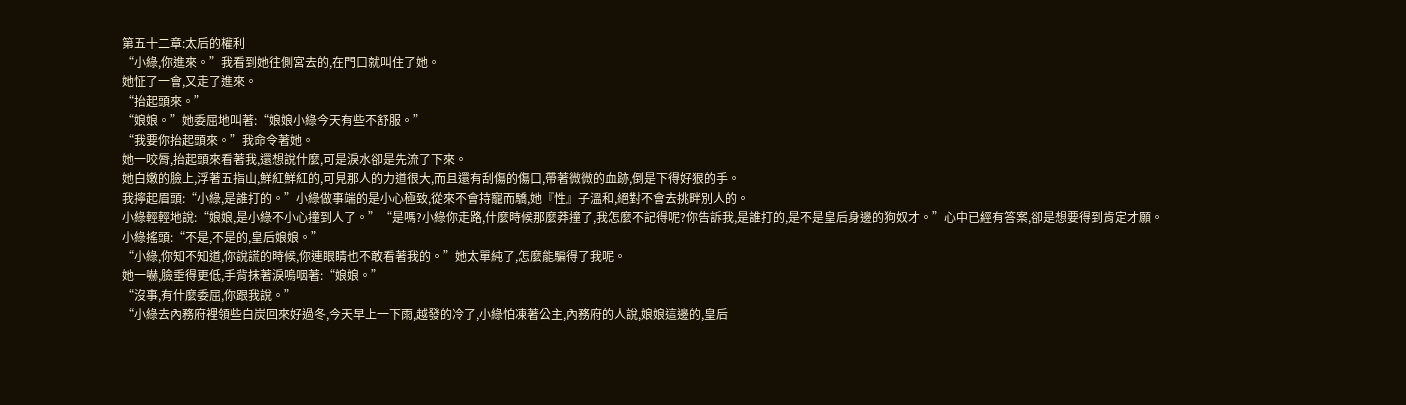第五十二章:太后的權利
“小綠,你進來。”我看到她往側宮去的,在門口就叫住了她。
她怔了一會,又走了進來。
“抬起頭來。”
“娘娘。”她委屈地叫著:“娘娘小綠今天有些不舒服。”
“我要你抬起頭來。”我命令著她。
她一咬脣,抬起頭來看著我,還想說什麼,可是淚水卻是先流了下來。
她白嫩的臉上,浮著五指山,鮮紅鮮紅的,可見那人的力道很大,而且還有刮傷的傷口,帶著微微的血跡,倒是下得好狠的手。
我擰起眉頭:“小綠,是誰打的。”小綠做事端的是小心極致,從來不會持寵而驕,她『性』子溫和,絕對不會去挑畔別人的。
小綠輕輕地說:“娘娘,是小綠不小心撞到人了。”“是嗎?小綠你走路,什麼時候那麼莽撞了,我怎麼不記得呢?你告訴我,是誰打的,是不是皇后身邊的狗奴才。”心中已經有答案,卻是想要得到肯定才願。
小綠搖頭:“不是,不是的,皇后娘娘。”
“小綠,你知不知道,你說謊的時候,你連眼睛也不敢看著我的。”她太單純了,怎麼能騙得了我呢。
她一嚇,臉垂得更低,手背抹著淚嗚咽著:“娘娘。”
“沒事,有什麼委屈,你跟我說。”
“小綠去內務府裡領些白炭回來好過冬,今天早上一下雨,越發的冷了,小綠怕凍著公主,內務府的人說,娘娘這邊的,皇后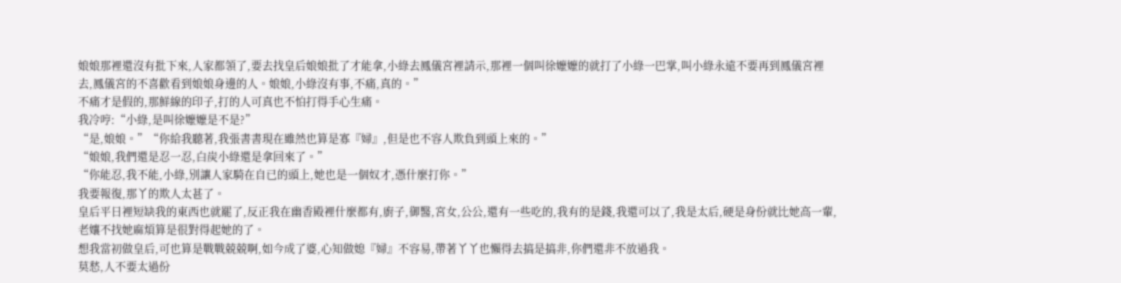娘娘那裡還沒有批下來,人家都領了,要去找皇后娘娘批了才能拿,小綠去鳳儀宮裡請示,那裡一個叫徐嬤嬤的就打了小綠一巴掌,叫小綠永遠不要再到鳳儀宮裡去,鳳儀宮的不喜歡看到娘娘身邊的人。娘娘,小綠沒有事,不痛,真的。”
不痛才是假的,那鮮線的印子,打的人可真也不怕打得手心生痛。
我冷哼:“小綠,是叫徐嬤嬤是不是?”
“是,娘娘。”“你給我聽著,我張書書現在雖然也算是寡『婦』,但是也不容人欺負到頭上來的。”
“娘娘,我們還是忍一忍,白炭小綠還是拿回來了。”
“你能忍,我不能,小綠,別讓人家騎在自已的頭上,她也是一個奴才,憑什麼打你。”
我要報復,那丫的欺人太甚了。
皇后平日裡短缺我的東西也就罷了,反正我在幽香殿裡什麼都有,廚子,御醫,宮女,公公,還有一些吃的,我有的是錢,我還可以了,我是太后,硬是身份就比她高一輩,老孃不找她麻煩算是很對得起她的了。
想我當初做皇后,可也算是戰戰兢兢啊,如今成了婆,心知做媳『婦』不容易,帶著丫丫也懶得去搞是搞非,你們還非不放過我。
莫愁,人不要太過份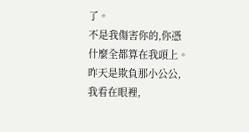了。
不是我傷害你的,你憑什麼全都算在我頭上。
昨天是欺負那小公公,我看在眼裡,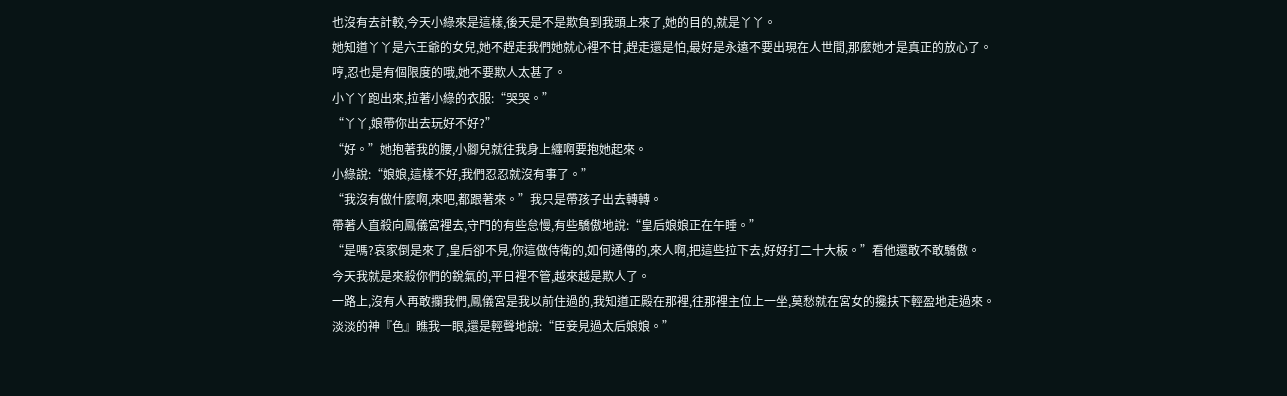也沒有去計較,今天小綠來是這樣,後天是不是欺負到我頭上來了,她的目的,就是丫丫。
她知道丫丫是六王爺的女兒,她不趕走我們她就心裡不甘,趕走還是怕,最好是永遠不要出現在人世間,那麼她才是真正的放心了。
哼,忍也是有個限度的哦,她不要欺人太甚了。
小丫丫跑出來,拉著小綠的衣服:“哭哭。”
“丫丫,娘帶你出去玩好不好?”
“好。”她抱著我的腰,小腳兒就往我身上纏啊要抱她起來。
小綠說:“娘娘,這樣不好,我們忍忍就沒有事了。”
“我沒有做什麼啊,來吧,都跟著來。”我只是帶孩子出去轉轉。
帶著人直殺向鳳儀宮裡去,守門的有些怠慢,有些驕傲地說:“皇后娘娘正在午睡。”
“是嗎?哀家倒是來了,皇后卻不見,你這做侍衛的,如何通傳的,來人啊,把這些拉下去,好好打二十大板。”看他還敢不敢驕傲。
今天我就是來殺你們的銳氣的,平日裡不管,越來越是欺人了。
一路上,沒有人再敢攔我們,鳳儀宮是我以前住過的,我知道正殿在那裡,往那裡主位上一坐,莫愁就在宮女的攙扶下輕盈地走過來。
淡淡的神『色』瞧我一眼,還是輕聲地說:“臣妾見過太后娘娘。”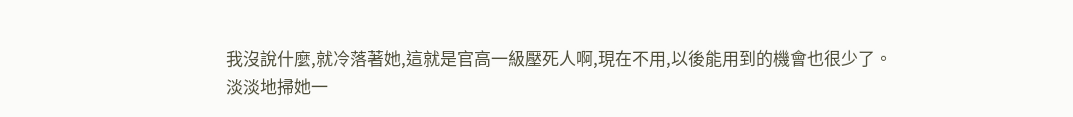我沒說什麼,就冷落著她,這就是官高一級壓死人啊,現在不用,以後能用到的機會也很少了。
淡淡地掃她一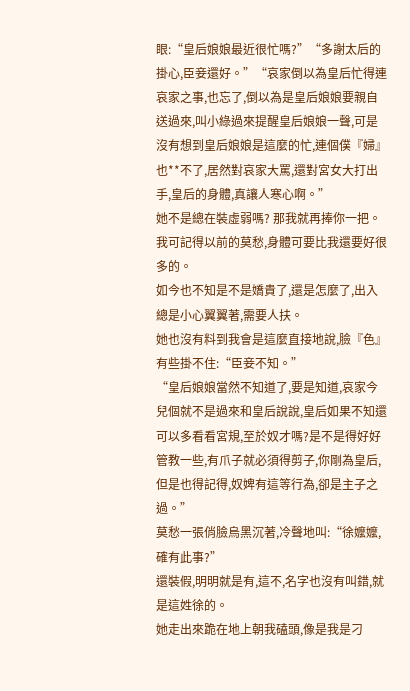眼:“皇后娘娘最近很忙嗎?”“多謝太后的掛心,臣妾還好。”“哀家倒以為皇后忙得連哀家之事,也忘了,倒以為是皇后娘娘要親自送過來,叫小綠過來提醒皇后娘娘一聲,可是沒有想到皇后娘娘是這麼的忙,連個僕『婦』也**不了,居然對哀家大罵,還對宮女大打出手,皇后的身體,真讓人寒心啊。”
她不是總在裝虛弱嗎? 那我就再捧你一把。
我可記得以前的莫愁,身體可要比我還要好很多的。
如今也不知是不是嬌貴了,還是怎麼了,出入總是小心翼翼著,需要人扶。
她也沒有料到我會是這麼直接地說,臉『色』有些掛不住:“臣妾不知。”
“皇后娘娘當然不知道了,要是知道,哀家今兒個就不是過來和皇后說說,皇后如果不知還可以多看看宮規,至於奴才嗎?是不是得好好管教一些,有爪子就必須得剪子,你剛為皇后,但是也得記得,奴婢有這等行為,卻是主子之過。”
莫愁一張俏臉烏黑沉著,冷聲地叫:“徐嬤嬤,確有此事?”
還裝假,明明就是有,這不,名字也沒有叫錯,就是這姓徐的。
她走出來跪在地上朝我磕頭,像是我是刁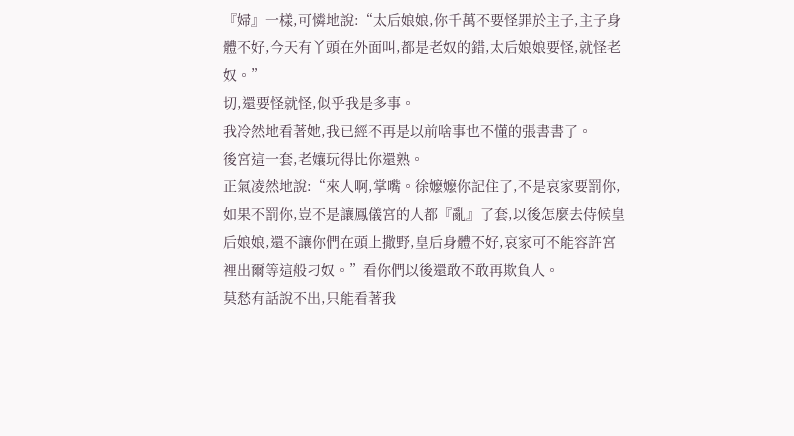『婦』一樣,可憐地說:“太后娘娘,你千萬不要怪罪於主子,主子身體不好,今天有丫頭在外面叫,都是老奴的錯,太后娘娘要怪,就怪老奴。”
切,還要怪就怪,似乎我是多事。
我冷然地看著她,我已經不再是以前啥事也不懂的張書書了。
後宮這一套,老孃玩得比你還熟。
正氣凌然地說:“來人啊,掌嘴。徐嬤嬤你記住了,不是哀家要罰你,如果不罰你,豈不是讓鳳儀宮的人都『亂』了套,以後怎麼去侍候皇后娘娘,還不讓你們在頭上撒野,皇后身體不好,哀家可不能容許宮裡出爾等這般刁奴。”看你們以後還敢不敢再欺負人。
莫愁有話說不出,只能看著我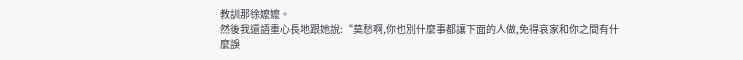教訓那徐嬤嬤。
然後我還語重心長地跟她說:“莫愁啊,你也別什麼事都讓下面的人做,免得哀家和你之間有什麼誤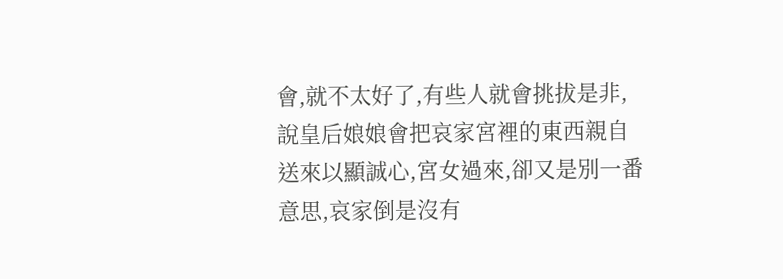會,就不太好了,有些人就會挑拔是非,說皇后娘娘會把哀家宮裡的東西親自送來以顯誠心,宮女過來,卻又是別一番意思,哀家倒是沒有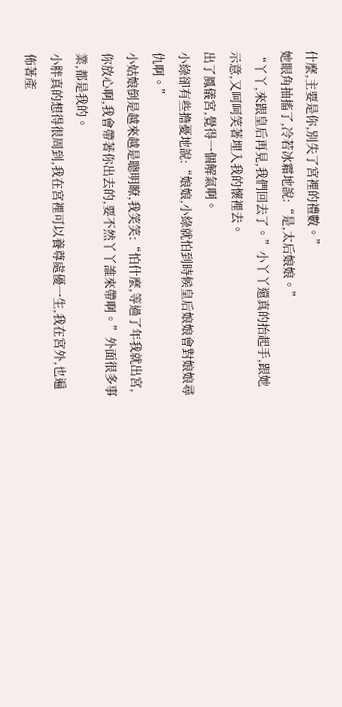什麼,主要是你,別失了宮裡的禮數。”
她眼角抽搐了,冷若冰霜地說:“是,太后娘娘。”
“丫丫,來跟皇后再見,我們回去了。”小丫丫還真的抬起手,跟她示意,又呵呵笑著埋入我的懷裡去。
出了鳳儀宮,覺得一個解氣啊。
小綠卻有些擔憂地說:“娘娘,小綠就怕到時候皇后娘娘會對娘娘尋仇啊。”
小姑娘倒是越來越是聰明瞭,我笑笑:“怕什麼,等過了年我就出宮,你放心啊,我會帶著你出去的,要不然丫丫誰來帶啊。”外面很多事業,都是我的。
小胖真的想得很周到,我在宮裡可以養尊處優一生,我在宮外,也遍佈著產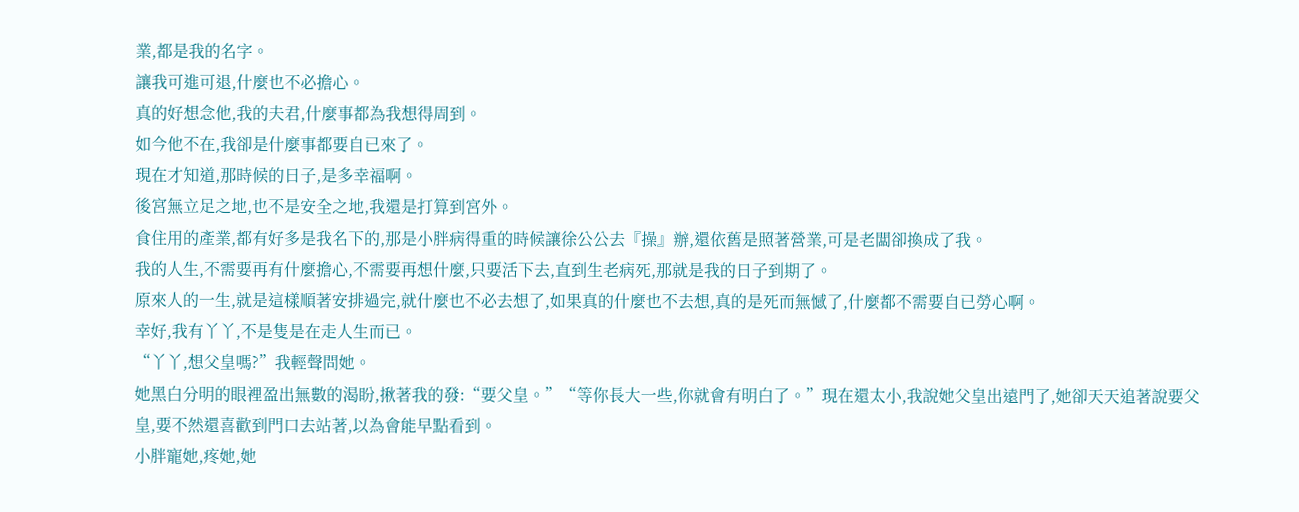業,都是我的名字。
讓我可進可退,什麼也不必擔心。
真的好想念他,我的夫君,什麼事都為我想得周到。
如今他不在,我卻是什麼事都要自已來了。
現在才知道,那時候的日子,是多幸福啊。
後宮無立足之地,也不是安全之地,我還是打算到宮外。
食住用的產業,都有好多是我名下的,那是小胖病得重的時候讓徐公公去『操』辦,還依舊是照著營業,可是老闆卻換成了我。
我的人生,不需要再有什麼擔心,不需要再想什麼,只要活下去,直到生老病死,那就是我的日子到期了。
原來人的一生,就是這樣順著安排過完,就什麼也不必去想了,如果真的什麼也不去想,真的是死而無憾了,什麼都不需要自已勞心啊。
幸好,我有丫丫,不是隻是在走人生而已。
“丫丫,想父皇嗎?”我輕聲問她。
她黑白分明的眼裡盈出無數的渴盼,揪著我的發:“要父皇。”“等你長大一些,你就會有明白了。”現在還太小,我說她父皇出遠門了,她卻天天追著說要父皇,要不然還喜歡到門口去站著,以為會能早點看到。
小胖寵她,疼她,她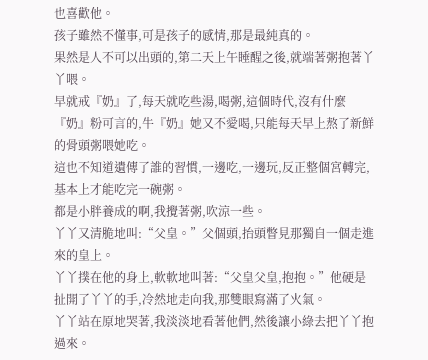也喜歡他。
孩子雖然不懂事,可是孩子的感情,那是最純真的。
果然是人不可以出頭的,第二天上午睡醒之後,就端著粥抱著丫丫喂。
早就戒『奶』了,每天就吃些湯,喝粥,這個時代,沒有什麼『奶』粉可言的,牛『奶』她又不愛喝,只能每天早上熬了新鮮的骨頭粥喂她吃。
這也不知道遺傳了誰的習慣,一邊吃,一邊玩,反正整個宮轉完,基本上才能吃完一碗粥。
都是小胖養成的啊,我攪著粥,吹涼一些。
丫丫又清脆地叫:“父皇。”父個頭,抬頭瞥見那獨自一個走進來的皇上。
丫丫撲在他的身上,軟軟地叫著:“父皇父皇,抱抱。”他硬是扯開了丫丫的手,冷然地走向我,那雙眼寫滿了火氣。
丫丫站在原地哭著,我淡淡地看著他們,然後讓小綠去把丫丫抱過來。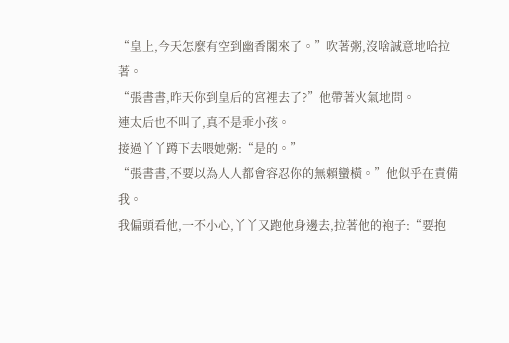“皇上,今天怎麼有空到幽香閣來了。”吹著粥,沒啥誠意地哈拉著。
“張書書,昨天你到皇后的宮裡去了?”他帶著火氣地問。
連太后也不叫了,真不是乖小孩。
接過丫丫蹲下去喂她粥:“是的。”
“張書書,不要以為人人都會容忍你的無賴蠻橫。”他似乎在責備我。
我偏頭看他,一不小心,丫丫又跑他身邊去,拉著他的袍子:“要抱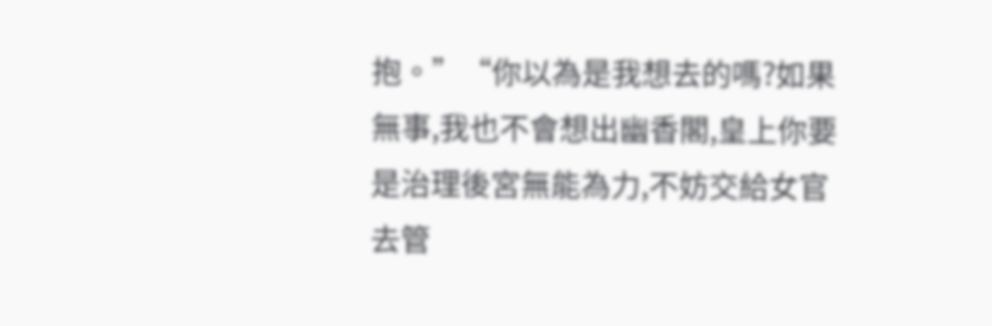抱。”“你以為是我想去的嗎?如果無事,我也不會想出幽香閣,皇上你要是治理後宮無能為力,不妨交給女官去管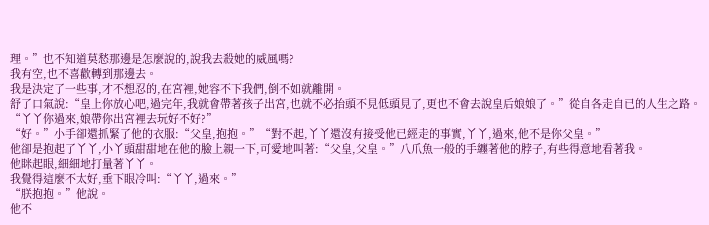理。”也不知道莫愁那邊是怎麼說的,說我去殺她的威風嗎?
我有空,也不喜歡轉到那邊去。
我是決定了一些事,才不想忍的,在宮裡,她容不下我們,倒不如就離開。
舒了口氣說:“皇上你放心吧,過完年,我就會帶著孩子出宮,也就不必抬頭不見低頭見了,更也不會去說皇后娘娘了。”從自各走自已的人生之路。
“丫丫你過來,娘帶你出宮裡去玩好不好?”
“好。”小手卻還抓緊了他的衣服:“父皇,抱抱。”“對不起,丫丫還沒有接受他已經走的事實,丫丫,過來,他不是你父皇。”
他卻是抱起了丫丫,小丫頭甜甜地在他的臉上親一下,可愛地叫著:“父皇,父皇。”八爪魚一般的手纏著他的脖子,有些得意地看著我。
他眯起眼,細細地打量著丫丫。
我覺得這麼不太好,垂下眼冷叫:“丫丫,過來。”
“朕抱抱。”他說。
他不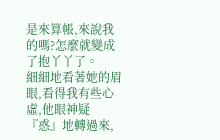是來算帳,來說我的嗎?怎麼就變成了抱丫丫了。
細細地看著她的眉眼,看得我有些心虛,他眼神疑『惑』地轉過來,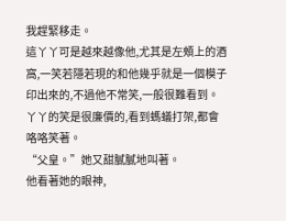我趕緊移走。
這丫丫可是越來越像他,尤其是左頰上的酒窩,一笑若隱若現的和他幾乎就是一個模子印出來的,不過他不常笑,一般很難看到。
丫丫的笑是很廉價的,看到螞蟻打架,都會咯咯笑著。
“父皇。”她又甜膩膩地叫著。
他看著她的眼神,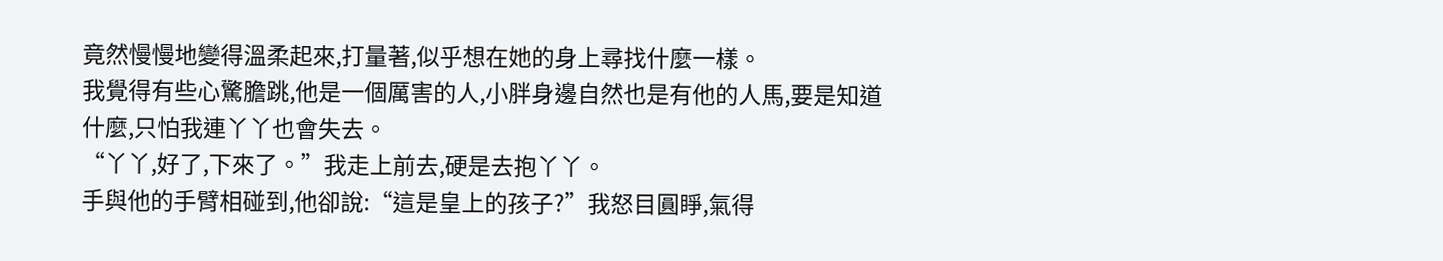竟然慢慢地變得溫柔起來,打量著,似乎想在她的身上尋找什麼一樣。
我覺得有些心驚膽跳,他是一個厲害的人,小胖身邊自然也是有他的人馬,要是知道什麼,只怕我連丫丫也會失去。
“丫丫,好了,下來了。”我走上前去,硬是去抱丫丫。
手與他的手臂相碰到,他卻說:“這是皇上的孩子?”我怒目圓睜,氣得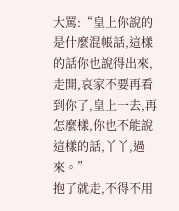大罵:“皇上你說的是什麼混帳話,這樣的話你也說得出來,走開,哀家不要再看到你了,皇上一去,再怎麼樣,你也不能說這樣的話,丫丫,過來。”
抱了就走,不得不用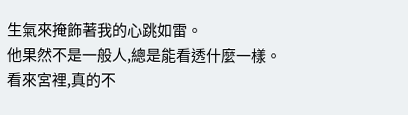生氣來掩飾著我的心跳如雷。
他果然不是一般人,總是能看透什麼一樣。
看來宮裡,真的不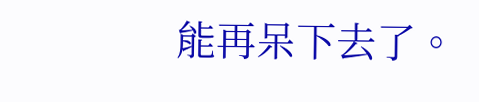能再呆下去了。